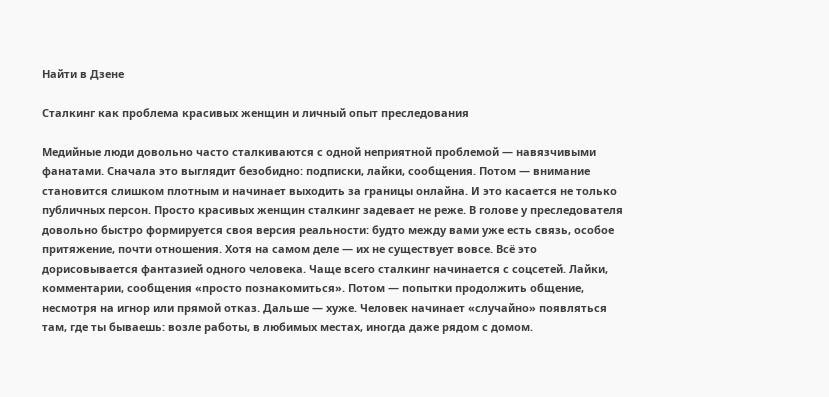Найти в Дзене

Сталкинг как проблема красивых женщин и личный опыт преследования

Медийные люди довольно часто сталкиваются с одной неприятной проблемой — навязчивыми фанатами. Сначала это выглядит безобидно: подписки, лайки, сообщения. Потом — внимание становится слишком плотным и начинает выходить за границы онлайна. И это касается не только публичных персон. Просто красивых женщин сталкинг задевает не реже. В голове у преследователя довольно быстро формируется своя версия реальности: будто между вами уже есть связь, особое притяжение, почти отношения. Хотя на самом деле — их не существует вовсе. Всё это дорисовывается фантазией одного человека. Чаще всего сталкинг начинается с соцсетей. Лайки, комментарии, сообщения «просто познакомиться». Потом — попытки продолжить общение, несмотря на игнор или прямой отказ. Дальше — хуже. Человек начинает «случайно» появляться там, где ты бываешь: возле работы, в любимых местах, иногда даже рядом с домом.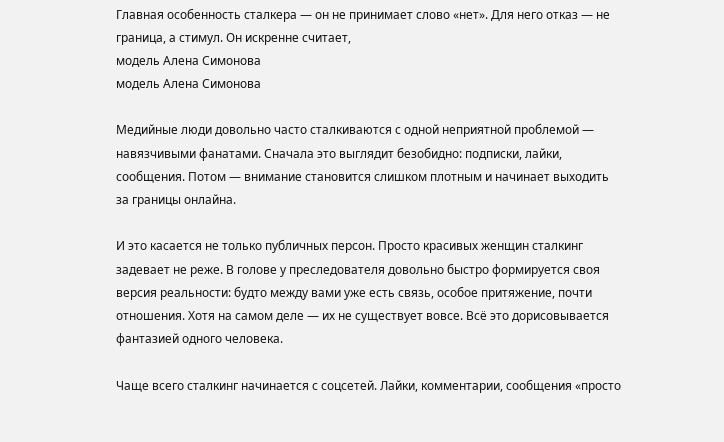Главная особенность сталкера — он не принимает слово «нет». Для него отказ — не граница, а стимул. Он искренне считает,
модель Алена Симонова
модель Алена Симонова

Медийные люди довольно часто сталкиваются с одной неприятной проблемой — навязчивыми фанатами. Сначала это выглядит безобидно: подписки, лайки, сообщения. Потом — внимание становится слишком плотным и начинает выходить за границы онлайна.

И это касается не только публичных персон. Просто красивых женщин сталкинг задевает не реже. В голове у преследователя довольно быстро формируется своя версия реальности: будто между вами уже есть связь, особое притяжение, почти отношения. Хотя на самом деле — их не существует вовсе. Всё это дорисовывается фантазией одного человека.

Чаще всего сталкинг начинается с соцсетей. Лайки, комментарии, сообщения «просто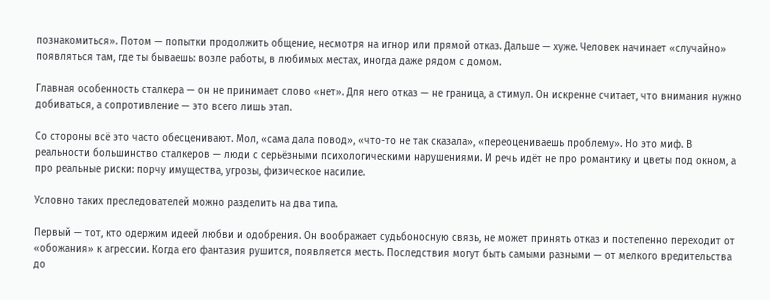познакомиться». Потом — попытки продолжить общение, несмотря на игнор или прямой отказ. Дальше — хуже. Человек начинает «случайно» появляться там, где ты бываешь: возле работы, в любимых местах, иногда даже рядом с домом.

Главная особенность сталкера — он не принимает слово «нет». Для него отказ — не граница, а стимул. Он искренне считает, что внимания нужно добиваться, а сопротивление — это всего лишь этап.

Со стороны всё это часто обесценивают. Мол, «сама дала повод», «что-то не так сказала», «переоцениваешь проблему». Но это миф. В реальности большинство сталкеров — люди с серьёзными психологическими нарушениями. И речь идёт не про романтику и цветы под окном, а про реальные риски: порчу имущества, угрозы, физическое насилие.

Условно таких преследователей можно разделить на два типа.

Первый — тот, кто одержим идеей любви и одобрения. Он воображает судьбоносную связь, не может принять отказ и постепенно переходит от «обожания» к агрессии. Когда его фантазия рушится, появляется месть. Последствия могут быть самыми разными — от мелкого вредительства до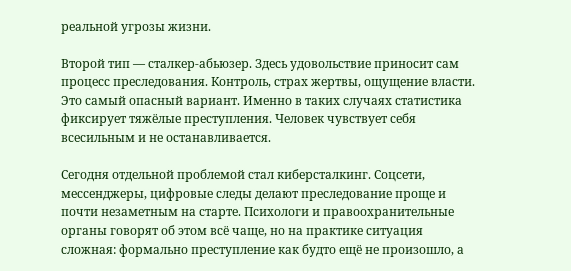реальной угрозы жизни.

Второй тип — сталкер-абьюзер. Здесь удовольствие приносит сам процесс преследования. Контроль, страх жертвы, ощущение власти. Это самый опасный вариант. Именно в таких случаях статистика фиксирует тяжёлые преступления. Человек чувствует себя всесильным и не останавливается.

Сегодня отдельной проблемой стал киберсталкинг. Соцсети, мессенджеры, цифровые следы делают преследование проще и почти незаметным на старте. Психологи и правоохранительные органы говорят об этом всё чаще, но на практике ситуация сложная: формально преступление как будто ещё не произошло, а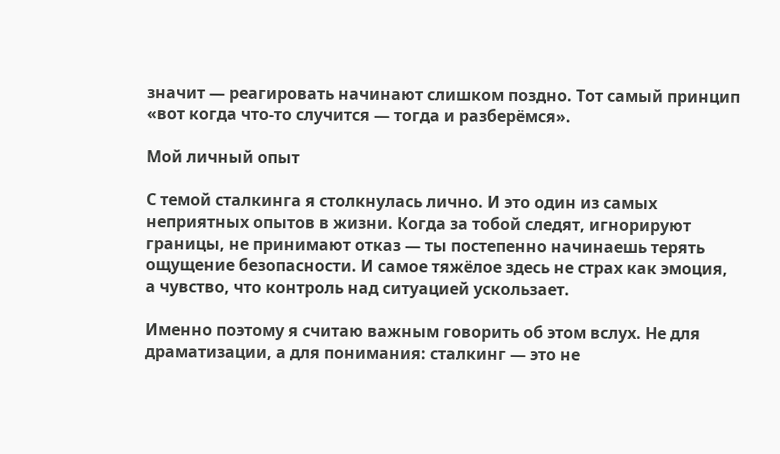значит — реагировать начинают слишком поздно. Тот самый принцип «вот когда что-то случится — тогда и разберёмся».

Мой личный опыт

С темой сталкинга я столкнулась лично. И это один из самых неприятных опытов в жизни. Когда за тобой следят, игнорируют границы, не принимают отказ — ты постепенно начинаешь терять ощущение безопасности. И самое тяжёлое здесь не страх как эмоция, а чувство, что контроль над ситуацией ускользает.

Именно поэтому я считаю важным говорить об этом вслух. Не для драматизации, а для понимания: сталкинг — это не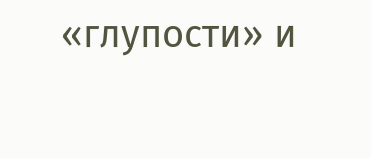«глупости» и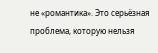не «романтика». Это серьёзная проблема, которую нельзя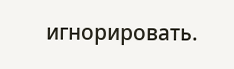игнорировать.